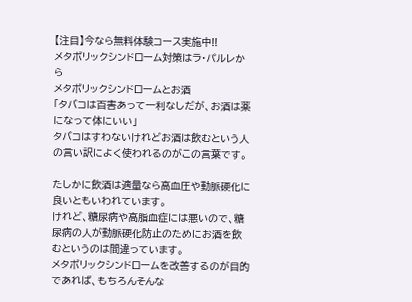【注目】今なら無料体験コース実施中!!
メタボリックシンドローム対策はラ・パルレから
メタボリックシンドロームとお酒
「タバコは百害あって一利なしだが、お酒は薬になって体にいい」
タバコはすわないけれどお酒は飲むという人の言い訳によく使われるのがこの言葉です。

たしかに飲酒は適量なら高血圧や動脈硬化に良いともいわれています。
けれど、糖尿病や高脂血症には悪いので、糖尿病の人が動脈硬化防止のためにお酒を飲むというのは間違っています。
メタボリックシンドロームを改善するのが目的であれば、もちろんそんな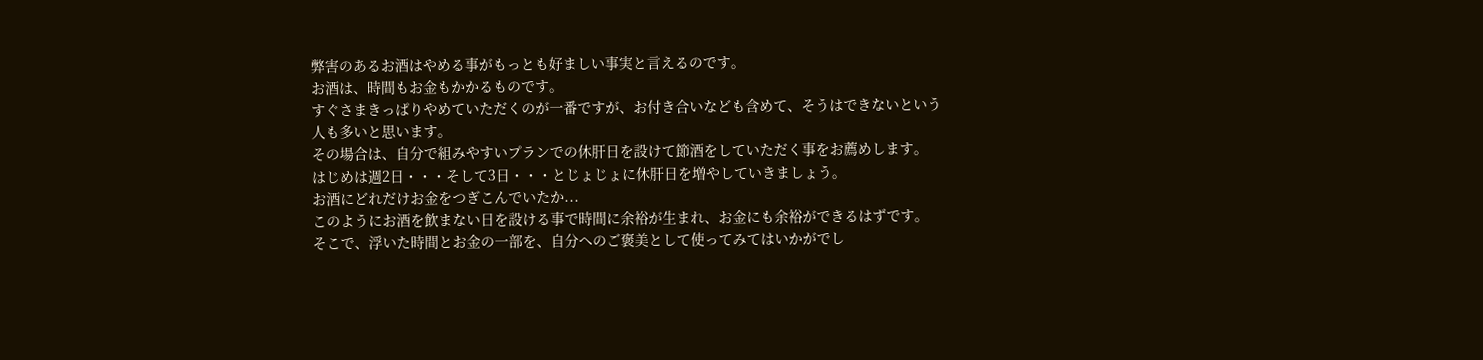弊害のあるお酒はやめる事がもっとも好ましい事実と言えるのです。
お酒は、時間もお金もかかるものです。
すぐさまきっぱりやめていただくのが一番ですが、お付き合いなども含めて、そうはできないという人も多いと思います。
その場合は、自分で組みやすいプランでの休肝日を設けて節酒をしていただく事をお薦めします。
はじめは週2日・・・そして3日・・・とじょじょに休肝日を増やしていきましょう。
お酒にどれだけお金をつぎこんでいたか...
このようにお酒を飲まない日を設ける事で時間に余裕が生まれ、お金にも余裕ができるはずです。
そこで、浮いた時間とお金の一部を、自分へのご褒美として使ってみてはいかがでし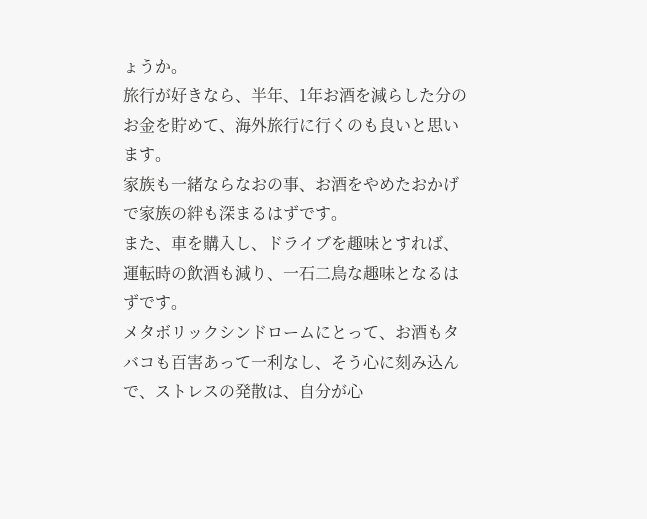ょうか。
旅行が好きなら、半年、1年お酒を減らした分のお金を貯めて、海外旅行に行くのも良いと思います。
家族も一緒ならなおの事、お酒をやめたおかげで家族の絆も深まるはずです。
また、車を購入し、ドライブを趣味とすれば、運転時の飲酒も減り、一石二鳥な趣味となるはずです。
メタボリックシンドロームにとって、お酒もタバコも百害あって一利なし、そう心に刻み込んで、ストレスの発散は、自分が心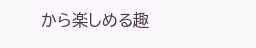から楽しめる趣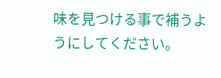味を見つける事で補うようにしてください。